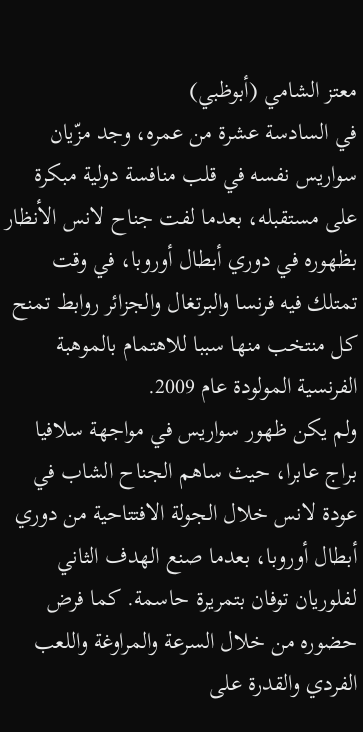معتز الشامي (أبوظبي)
في السادسة عشرة من عمره، وجد مزّيان سواريس نفسه في قلب منافسة دولية مبكرة على مستقبله، بعدما لفت جناح لانس الأنظار بظهوره في دوري أبطال أوروبا، في وقت تمتلك فيه فرنسا والبرتغال والجزائر روابط تمنح كل منتخب منها سببا للاهتمام بالموهبة الفرنسية المولودة عام 2009.
ولم يكن ظهور سواريس في مواجهة سلافيا براج عابرا، حيث ساهم الجناح الشاب في عودة لانس خلال الجولة الافتتاحية من دوري أبطال أوروبا، بعدما صنع الهدف الثاني لفلوريان توفان بتمريرة حاسمة. كما فرض حضوره من خلال السرعة والمراوغة واللعب الفردي والقدرة على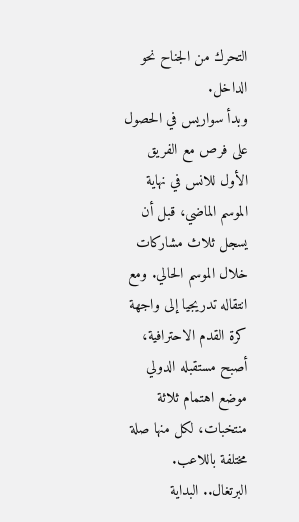التحرك من الجناح نحو الداخل.
وبدأ سواريس في الحصول على فرص مع الفريق الأول للانس في نهاية الموسم الماضي، قبل أن يسجل ثلاث مشاركات خلال الموسم الحالي. ومع انتقاله تدريجيا إلى واجهة كرة القدم الاحترافية، أصبح مستقبله الدولي موضع اهتمام ثلاثة منتخبات، لكل منها صلة مختلفة باللاعب.
البرتغال.. البداية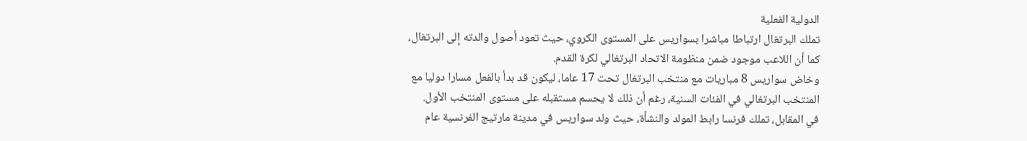الدولية الفعلية
تملك البرتغال ارتباطا مباشرا بسواريس على المستوى الكروي، حيث تعود أصول والدته إلى البرتغال، كما أن اللاعب موجود ضمن منظومة الاتحاد البرتغالي لكرة القدم.
وخاض سواريس 8 مباريات مع منتخب البرتغال تحت 17 عاما، ليكون قد بدأ بالفعل مسارا دوليا مع المنتخب البرتغالي في الفئات السنية، رغم أن ذلك لا يحسم مستقبله على مستوى المنتخب الأول.
في المقابل، تملك فرنسا رابط المولد والنشأة، حيث ولد سواريس في مدينة مارتيج الفرنسية عام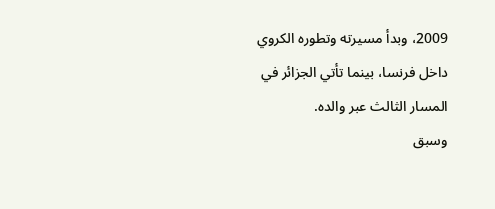2009، وبدأ مسيرته وتطوره الكروي داخل فرنسا، بينما تأتي الجزائر في المسار الثالث عبر والده.
وسبق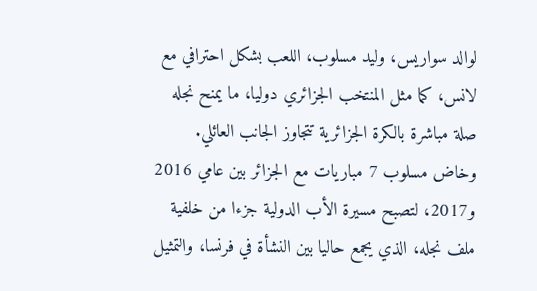لوالد سواريس، وليد مسلوب، اللعب بشكل احترافي مع لانس، كما مثل المنتخب الجزائري دوليا، ما يمنح نجله صلة مباشرة بالكرة الجزائرية تتجاوز الجانب العائلي.
وخاض مسلوب 7 مباريات مع الجزائر بين عامي 2016 و2017، لتصبح مسيرة الأب الدولية جزءا من خلفية ملف نجله، الذي يجمع حاليا بين النشأة في فرنسا، والتمثيل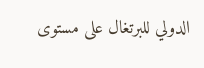الدولي للبرتغال على مستوى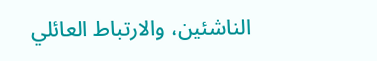الناشئين، والارتباط العائلي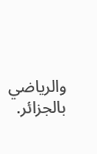والرياضي بالجزائر.